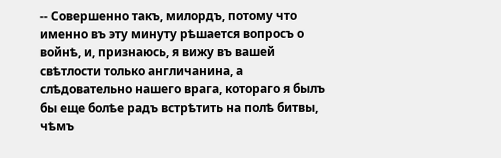-- Совершенно такъ, милордъ, потому что именно въ эту минуту рѣшается вопросъ о войнѣ, и, признаюсь, я вижу въ вашей свѣтлости только англичанина, а слѣдовательно нашего врага, котораго я былъ бы еще болѣе радъ встрѣтить на полѣ битвы, чѣмъ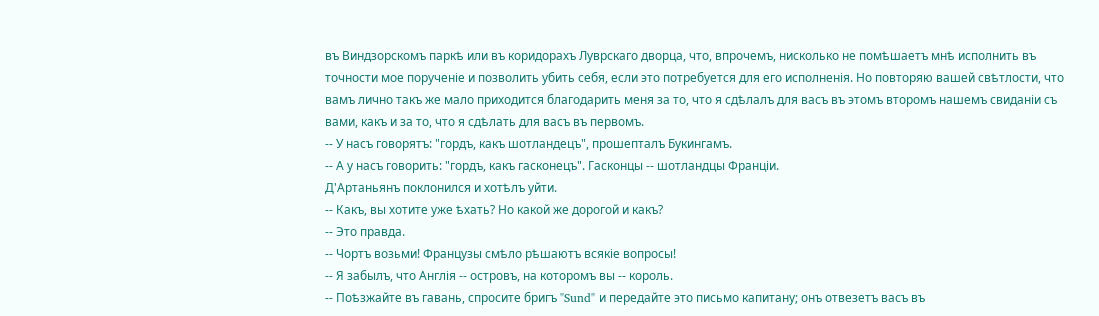въ Виндзорскомъ паркѣ или въ коридорахъ Луврскаго дворца, что, впрочемъ, нисколько не помѣшаетъ мнѣ исполнить въ точности мое порученіе и позволить убить себя, если это потребуется для его исполненія. Но повторяю вашей свѣтлости, что вамъ лично такъ же мало приходится благодарить меня за то, что я сдѣлалъ для васъ въ этомъ второмъ нашемъ свиданіи съ вами, какъ и за то, что я сдѣлать для васъ въ первомъ.
-- У насъ говорятъ: "гордъ, какъ шотландецъ", прошепталъ Букингамъ.
-- А у насъ говорить: "гордъ, какъ гасконецъ". Гасконцы -- шотландцы Франціи.
Д'Артаньянъ поклонился и хотѣлъ уйти.
-- Какъ, вы хотите уже ѣхать? Но какой же дорогой и какъ?
-- Это правда.
-- Чортъ возьми! Французы смѣло рѣшаютъ всякіе вопросы!
-- Я забылъ, что Англія -- островъ, на которомъ вы -- король.
-- Поѣзжайте въ гавань, спросите бригъ "Sund" и передайте это письмо капитану; онъ отвезетъ васъ въ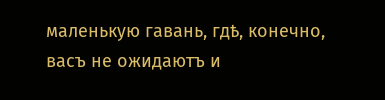маленькую гавань, гдѣ, конечно, васъ не ожидаютъ и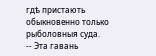гдѣ пристають обыкновенно только рыболовныя суда.
-- Эта гавань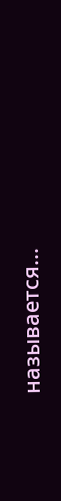называется...